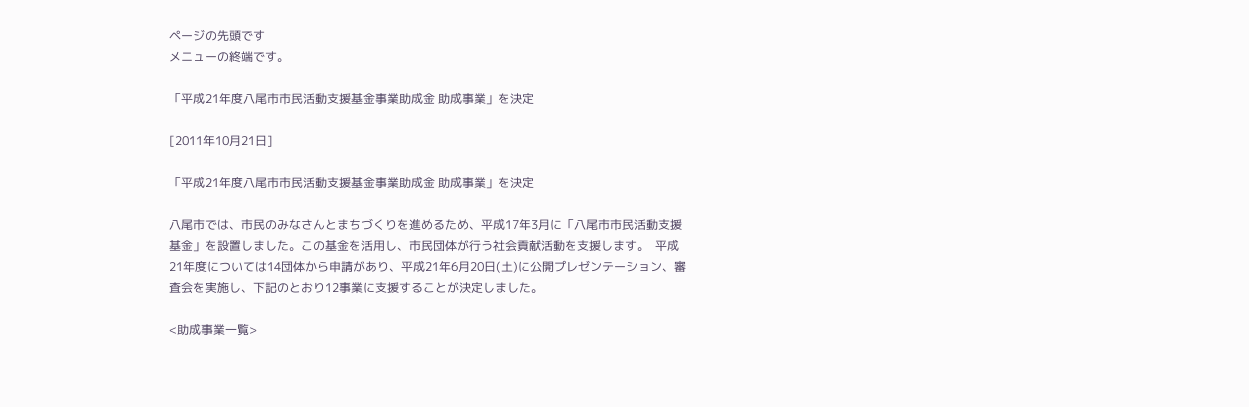ページの先頭です
メニューの終端です。

「平成21年度八尾市市民活動支援基金事業助成金 助成事業」を決定

[2011年10月21日]

「平成21年度八尾市市民活動支援基金事業助成金 助成事業」を決定

八尾市では、市民のみなさんとまちづくりを進めるため、平成17年3月に「八尾市市民活動支援基金」を設置しました。この基金を活用し、市民団体が行う社会貢献活動を支援します。  平成21年度については14団体から申請があり、平成21年6月20日(土)に公開プレゼンテーション、審査会を実施し、下記のとおり12事業に支援することが決定しました。

<助成事業一覧>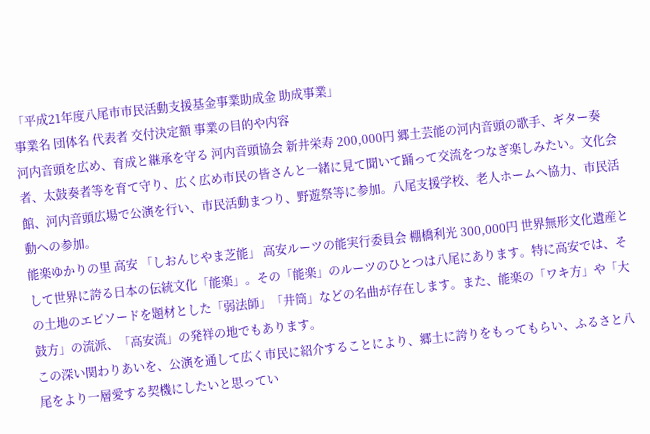「平成21年度八尾市市民活動支援基金事業助成金 助成事業」
事業名 団体名 代表者 交付決定額 事業の目的や内容
河内音頭を広め、育成と継承を守る 河内音頭協会 新井栄寿 200,000円 郷土芸能の河内音頭の歌手、ギター奏者、太鼓奏者等を育て守り、広く広め市民の皆さんと一緒に見て聞いて踊って交流をつなぎ楽しみたい。文化会館、河内音頭広場で公演を行い、市民活動まつり、野遊祭等に参加。八尾支援学校、老人ホームへ協力、市民活動への参加。
能楽ゆかりの里 高安 「しおんじやま芝能」 高安ルーツの能実行委員会 棚橋利光 300,000円 世界無形文化遺産として世界に誇る日本の伝統文化「能楽」。その「能楽」のルーツのひとつは八尾にあります。特に高安では、その土地のエピソードを題材とした「弱法師」「井筒」などの名曲が存在します。また、能楽の「ワキ方」や「大鼓方」の流派、「高安流」の発祥の地でもあります。
この深い関わりあいを、公演を通して広く市民に紹介することにより、郷土に誇りをもってもらい、ふるさと八尾をより一層愛する契機にしたいと思ってい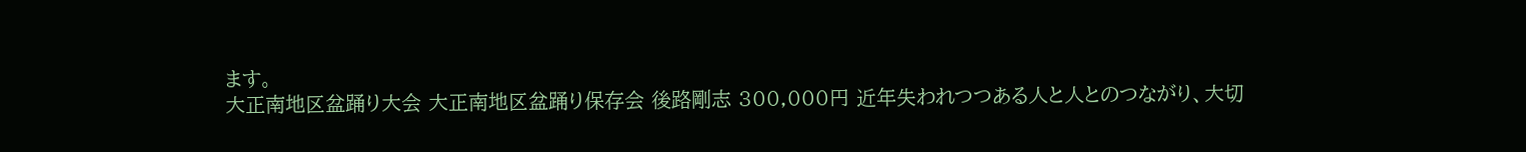ます。
大正南地区盆踊り大会 大正南地区盆踊り保存会 後路剛志 300,000円 近年失われつつある人と人とのつながり、大切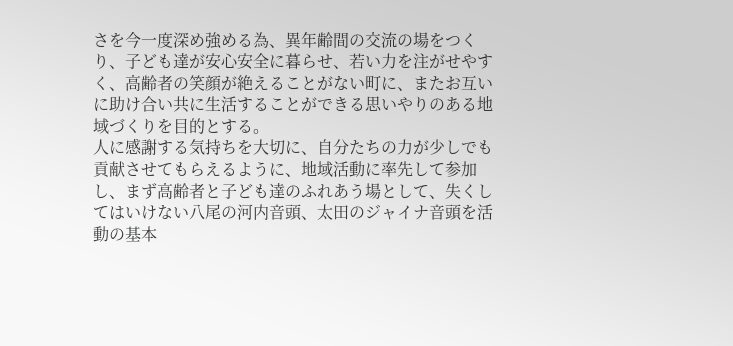さを今一度深め強める為、異年齢間の交流の場をつくり、子ども達が安心安全に暮らせ、若い力を注がせやすく、高齢者の笑顔が絶えることがない町に、またお互いに助け合い共に生活することができる思いやりのある地域づくりを目的とする。
人に感謝する気持ちを大切に、自分たちの力が少しでも貢献させてもらえるように、地域活動に率先して参加し、まず高齢者と子ども達のふれあう場として、失くしてはいけない八尾の河内音頭、太田のジャイナ音頭を活動の基本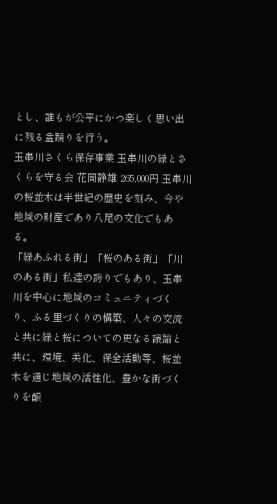とし、誰もが公平にかつ楽しく思い出に残る盆踊りを行う。
玉串川さくら保存事業 玉串川の緑とさくらを守る会 花岡静雄 265,000円 玉串川の桜並木は半世紀の歴史を刻み、今や地域の財産であり八尾の文化でもある。
「緑あふれる街」「桜のある街」「川のある街」私達の誇りでもあり、玉串川を中心に地域のコミュニティづくり、ふる里づくりの構築、人々の交流と共に緑と桜についての更なる議論と共に、環境、美化、保全活動等、桜並木を通じ地域の活性化、豊かな街づくりを醸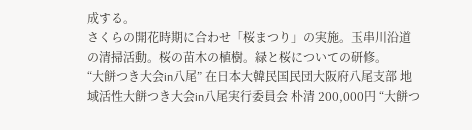成する。
さくらの開花時期に合わせ「桜まつり」の実施。玉串川沿道の清掃活動。桜の苗木の植樹。緑と桜についての研修。
“大餅つき大会in八尾” 在日本大韓民国民団大阪府八尾支部 地域活性大餅つき大会in八尾実行委員会 朴清 200,000円 “大餅つ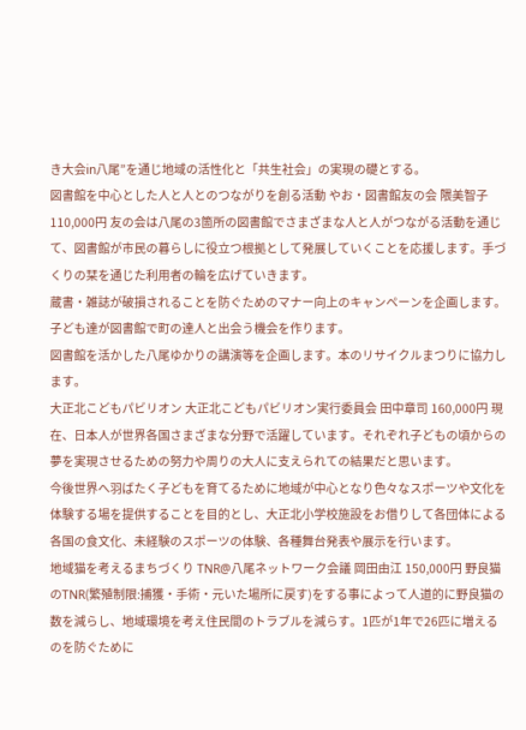き大会in八尾”を通じ地域の活性化と「共生社会」の実現の礎とする。
図書館を中心とした人と人とのつながりを創る活動 やお・図書館友の会 隈美智子 110,000円 友の会は八尾の3箇所の図書館でさまざまな人と人がつながる活動を通じて、図書館が市民の暮らしに役立つ根拠として発展していくことを応援します。手づくりの栞を通じた利用者の輪を広げていきます。
蔵書・雑誌が破損されることを防ぐためのマナー向上のキャンペーンを企画します。子ども達が図書館で町の達人と出会う機会を作ります。
図書館を活かした八尾ゆかりの講演等を企画します。本のリサイクルまつりに協力します。
大正北こどもパビリオン 大正北こどもパビリオン実行委員会 田中章司 160,000円 現在、日本人が世界各国さまざまな分野で活躍しています。それぞれ子どもの頃からの夢を実現させるための努力や周りの大人に支えられての結果だと思います。
今後世界へ羽ばたく子どもを育てるために地域が中心となり色々なスポーツや文化を体験する場を提供することを目的とし、大正北小学校施設をお借りして各団体による各国の食文化、未経験のスポーツの体験、各種舞台発表や展示を行います。
地域猫を考えるまちづくり TNR@八尾ネットワーク会議 岡田由江 150,000円 野良猫のTNR(繁殖制限:捕獲・手術・元いた場所に戻す)をする事によって人道的に野良猫の数を減らし、地域環境を考え住民間のトラブルを減らす。1匹が1年で26匹に増えるのを防ぐために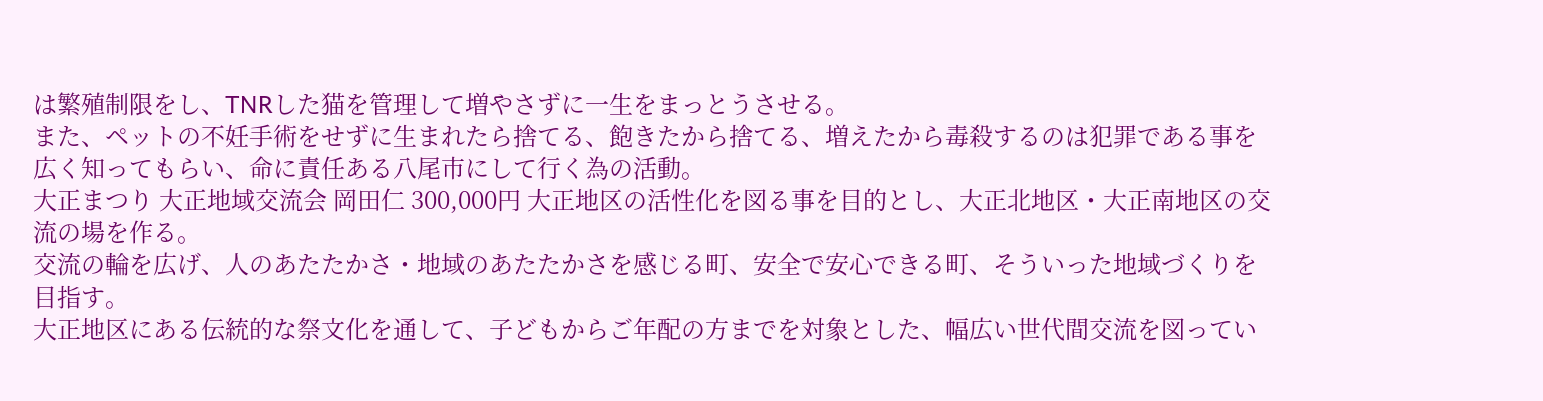は繁殖制限をし、TNRした猫を管理して増やさずに一生をまっとうさせる。
また、ペットの不妊手術をせずに生まれたら捨てる、飽きたから捨てる、増えたから毒殺するのは犯罪である事を広く知ってもらい、命に責任ある八尾市にして行く為の活動。
大正まつり 大正地域交流会 岡田仁 300,000円 大正地区の活性化を図る事を目的とし、大正北地区・大正南地区の交流の場を作る。
交流の輪を広げ、人のあたたかさ・地域のあたたかさを感じる町、安全で安心できる町、そういった地域づくりを目指す。
大正地区にある伝統的な祭文化を通して、子どもからご年配の方までを対象とした、幅広い世代間交流を図ってい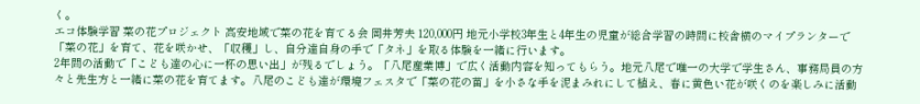く。
エコ体験学習 菜の花プロジェクト 高安地域で菜の花を育てる会 岡井芳夫 120,000円 地元小学校3年生と4年生の児童が総合学習の時間に校舎横のマイプランターで「菜の花」を育て、花を咲かせ、「収穫」し、自分達自身の手で「タネ」を取る体験を一緒に行います。
2年間の活動で「こども達の心に一杯の思い出」が残るでしょう。「八尾産業博」で広く活動内容を知ってもらう。地元八尾で唯一の大学で学生さん、事務局員の方々と先生方と一緒に菜の花を育てます。八尾のこども達が環境フェスタで「菜の花の苗」を小さな手を泥まみれにして植え、春に黄色い花が咲くのを楽しみに活動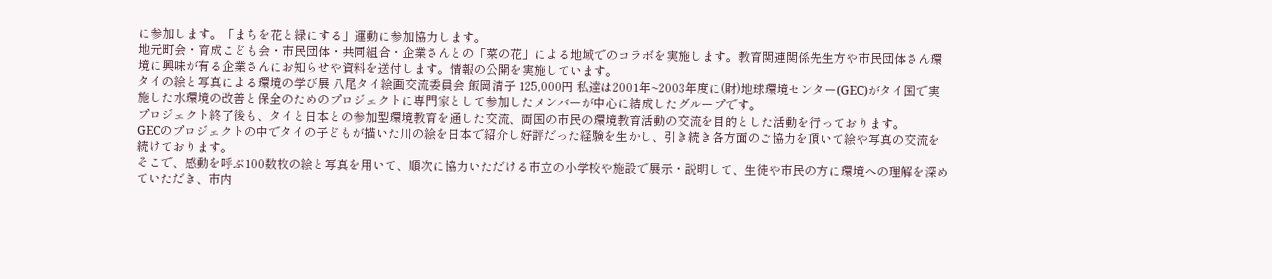に参加します。「まちを花と緑にする」運動に参加協力します。
地元町会・育成こども会・市民団体・共同組合・企業さんとの「菜の花」による地域でのコラボを実施します。教育関連関係先生方や市民団体さん環境に興味が有る企業さんにお知らせや資料を送付します。情報の公開を実施しています。
タイの絵と写真による環境の学び展 八尾タイ絵画交流委員会 飯岡清子 125,000円 私達は2001年~2003年度に(財)地球環境センター(GEC)がタイ国で実施した水環境の改善と保全のためのプロジェクトに専門家として参加したメンバーが中心に結成したグループです。
プロジェクト終了後も、タイと日本との参加型環境教育を通した交流、両国の市民の環境教育活動の交流を目的とした活動を行っております。
GECのプロジェクトの中でタイの子どもが描いた川の絵を日本で紹介し好評だった経験を生かし、引き続き各方面のご協力を頂いて絵や写真の交流を続けております。
そこで、感動を呼ぶ100数枚の絵と写真を用いて、順次に協力いただける市立の小学校や施設で展示・説明して、生徒や市民の方に環境への理解を深めていただき、市内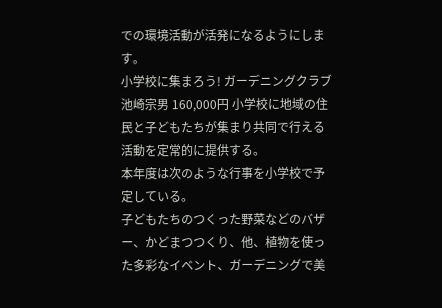での環境活動が活発になるようにします。
小学校に集まろう! ガーデニングクラブ 池崎宗男 160,000円 小学校に地域の住民と子どもたちが集まり共同で行える活動を定常的に提供する。
本年度は次のような行事を小学校で予定している。
子どもたちのつくった野菜などのバザー、かどまつつくり、他、植物を使った多彩なイベント、ガーデニングで美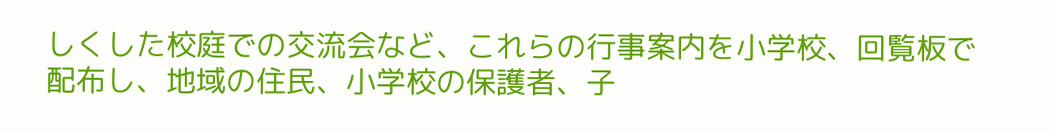しくした校庭での交流会など、これらの行事案内を小学校、回覧板で配布し、地域の住民、小学校の保護者、子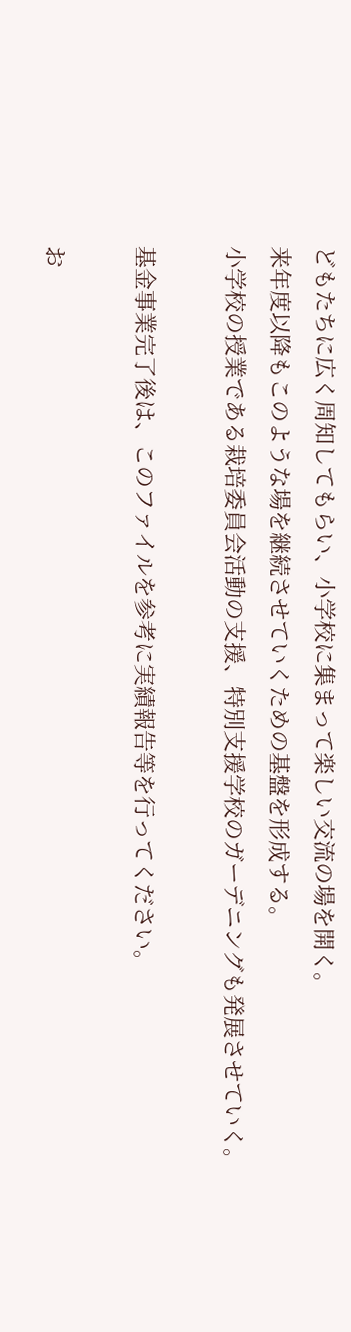どもたちに広く周知してもらい、小学校に集まって楽しい交流の場を開く。
来年度以降もこのような場を継続させていくための基盤を形成する。
小学校の授業である栽培委員会活動の支援、特別支援学校のガーデニングも発展させていく。

基金事業完了後は、このファイルを参考に実績報告等を行ってください。

お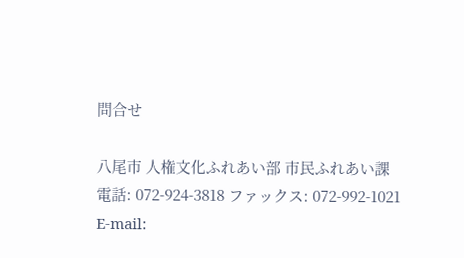問合せ

八尾市 人権文化ふれあい部 市民ふれあい課
電話: 072-924-3818 ファックス: 072-992-1021
E-mail: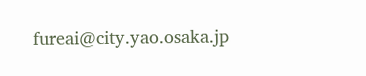fureai@city.yao.osaka.jp